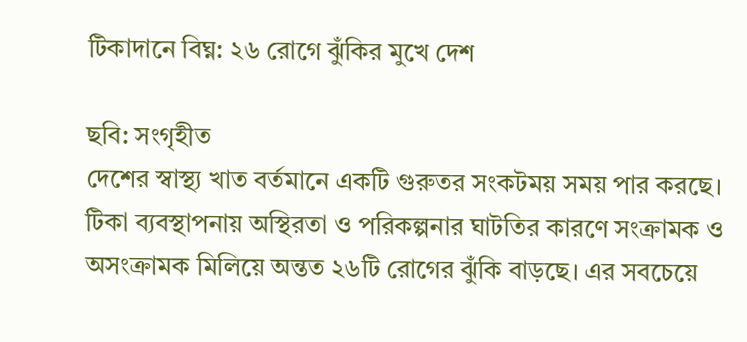টিকাদানে বিঘ্ন: ২৬ রোগে ঝুঁকির মুখে দেশ

ছবি: সংগৃহীত
দেশের স্বাস্থ্য খাত বর্তমানে একটি গুরুতর সংকটময় সময় পার করছে। টিকা ব্যবস্থাপনায় অস্থিরতা ও পরিকল্পনার ঘাটতির কারণে সংক্রামক ও অসংক্রামক মিলিয়ে অন্তত ২৬টি রোগের ঝুঁকি বাড়ছে। এর সবচেয়ে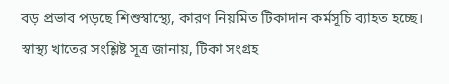বড় প্রভাব পড়ছে শিশুস্বাস্থ্যে, কারণ নিয়মিত টিকাদান কর্মসূচি ব্যাহত হচ্ছে।
স্বাস্থ্য খাতের সংশ্লিষ্ট সূত্র জানায়, টিকা সংগ্রহ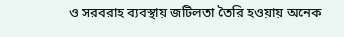ও সরবরাহ ব্যবস্থায় জটিলতা তৈরি হওয়ায় অনেক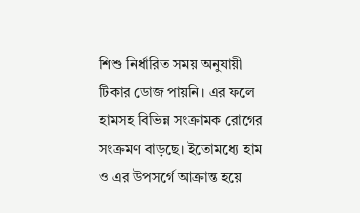শিশু নির্ধারিত সময় অনুযায়ী টিকার ডোজ পায়নি। এর ফলে হামসহ বিভিন্ন সংক্রামক রোগের সংক্রমণ বাড়ছে। ইতোমধ্যে হাম ও এর উপসর্গে আক্রান্ত হয়ে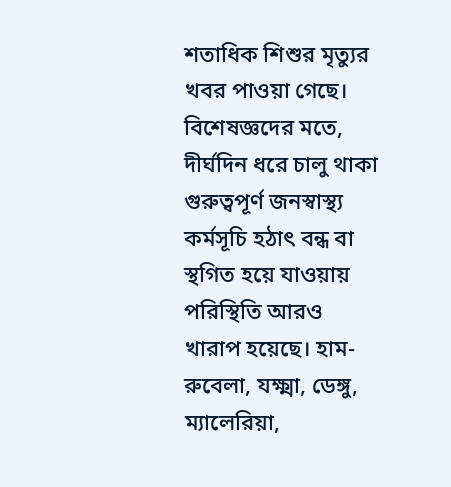শতাধিক শিশুর মৃত্যুর খবর পাওয়া গেছে।
বিশেষজ্ঞদের মতে, দীর্ঘদিন ধরে চালু থাকা গুরুত্বপূর্ণ জনস্বাস্থ্য কর্মসূচি হঠাৎ বন্ধ বা স্থগিত হয়ে যাওয়ায় পরিস্থিতি আরও খারাপ হয়েছে। হাম-রুবেলা, যক্ষ্মা, ডেঙ্গু, ম্যালেরিয়া,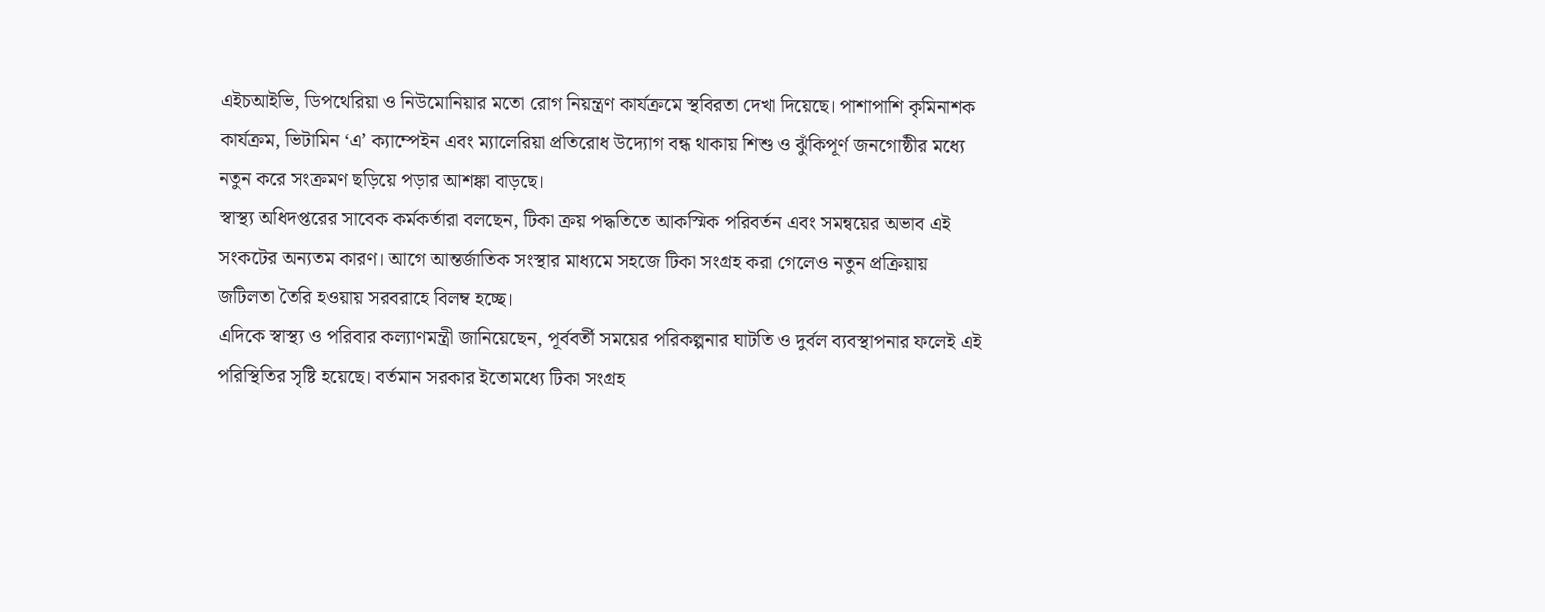এইচআইভি, ডিপথেরিয়া ও নিউমোনিয়ার মতো রোগ নিয়ন্ত্রণ কার্যক্রমে স্থবিরতা দেখা দিয়েছে। পাশাপাশি কৃমিনাশক কার্যক্রম, ভিটামিন ‘এ’ ক্যাম্পেইন এবং ম্যালেরিয়া প্রতিরোধ উদ্যোগ বন্ধ থাকায় শিশু ও ঝুঁকিপূর্ণ জনগোষ্ঠীর মধ্যে নতুন করে সংক্রমণ ছড়িয়ে পড়ার আশঙ্কা বাড়ছে।
স্বাস্থ্য অধিদপ্তরের সাবেক কর্মকর্তারা বলছেন, টিকা ক্রয় পদ্ধতিতে আকস্মিক পরিবর্তন এবং সমন্বয়ের অভাব এই সংকটের অন্যতম কারণ। আগে আন্তর্জাতিক সংস্থার মাধ্যমে সহজে টিকা সংগ্রহ করা গেলেও নতুন প্রক্রিয়ায় জটিলতা তৈরি হওয়ায় সরবরাহে বিলম্ব হচ্ছে।
এদিকে স্বাস্থ্য ও পরিবার কল্যাণমন্ত্রী জানিয়েছেন, পূর্ববর্তী সময়ের পরিকল্পনার ঘাটতি ও দুর্বল ব্যবস্থাপনার ফলেই এই পরিস্থিতির সৃষ্টি হয়েছে। বর্তমান সরকার ইতোমধ্যে টিকা সংগ্রহ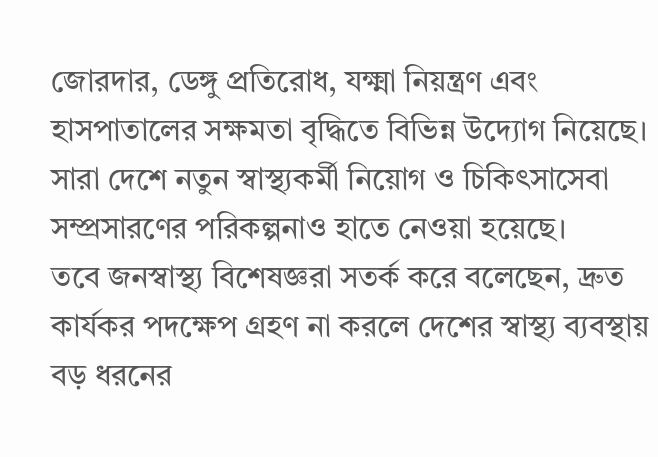জোরদার, ডেঙ্গু প্রতিরোধ, যক্ষ্মা নিয়ন্ত্রণ এবং হাসপাতালের সক্ষমতা বৃদ্ধিতে বিভিন্ন উদ্যোগ নিয়েছে। সারা দেশে নতুন স্বাস্থ্যকর্মী নিয়োগ ও চিকিৎসাসেবা সম্প্রসারণের পরিকল্পনাও হাতে নেওয়া হয়েছে।
তবে জনস্বাস্থ্য বিশেষজ্ঞরা সতর্ক করে বলেছেন, দ্রুত কার্যকর পদক্ষেপ গ্রহণ না করলে দেশের স্বাস্থ্য ব্যবস্থায় বড় ধরনের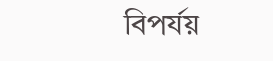বিপর্যয়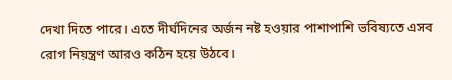দেখা দিতে পারে। এতে দীর্ঘদিনের অর্জন নষ্ট হওয়ার পাশাপাশি ভবিষ্যতে এসব রোগ নিয়ন্ত্রণ আরও কঠিন হয়ে উঠবে।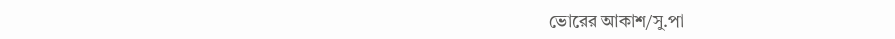ভোরের আকাশ/সু.পা